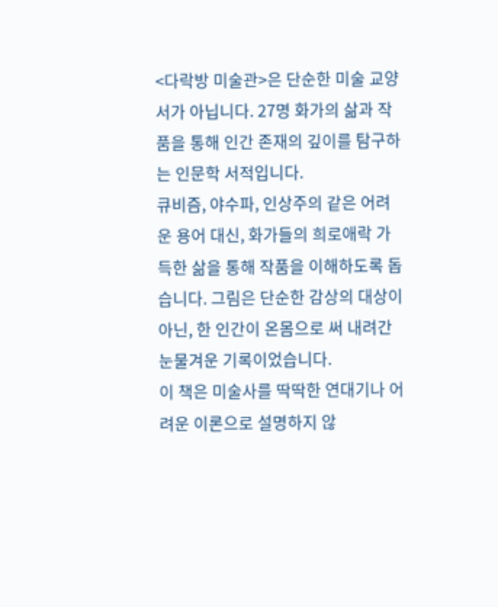<다락방 미술관>은 단순한 미술 교양서가 아닙니다. 27명 화가의 삶과 작품을 통해 인간 존재의 깊이를 탐구하는 인문학 서적입니다.
큐비즘, 야수파, 인상주의 같은 어려운 용어 대신, 화가들의 희로애락 가득한 삶을 통해 작품을 이해하도록 돕습니다. 그림은 단순한 감상의 대상이 아닌, 한 인간이 온몸으로 써 내려간 눈물겨운 기록이었습니다.
이 책은 미술사를 딱딱한 연대기나 어려운 이론으로 설명하지 않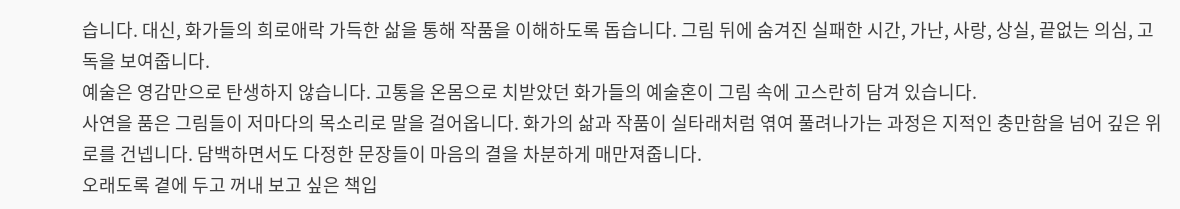습니다. 대신, 화가들의 희로애락 가득한 삶을 통해 작품을 이해하도록 돕습니다. 그림 뒤에 숨겨진 실패한 시간, 가난, 사랑, 상실, 끝없는 의심, 고독을 보여줍니다.
예술은 영감만으로 탄생하지 않습니다. 고통을 온몸으로 치받았던 화가들의 예술혼이 그림 속에 고스란히 담겨 있습니다.
사연을 품은 그림들이 저마다의 목소리로 말을 걸어옵니다. 화가의 삶과 작품이 실타래처럼 엮여 풀려나가는 과정은 지적인 충만함을 넘어 깊은 위로를 건넵니다. 담백하면서도 다정한 문장들이 마음의 결을 차분하게 매만져줍니다.
오래도록 곁에 두고 꺼내 보고 싶은 책입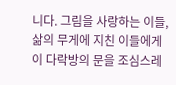니다. 그림을 사랑하는 이들, 삶의 무게에 지친 이들에게 이 다락방의 문을 조심스레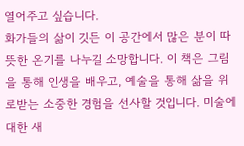열어주고 싶습니다.
화가들의 삶이 깃든 이 공간에서 많은 분이 따뜻한 온기를 나누길 소망합니다. 이 책은 그림을 통해 인생을 배우고, 예술을 통해 삶을 위로받는 소중한 경험을 선사할 것입니다. 미술에 대한 새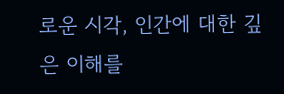로운 시각, 인간에 대한 깊은 이해를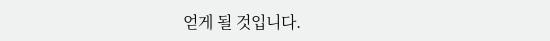얻게 될 것입니다.